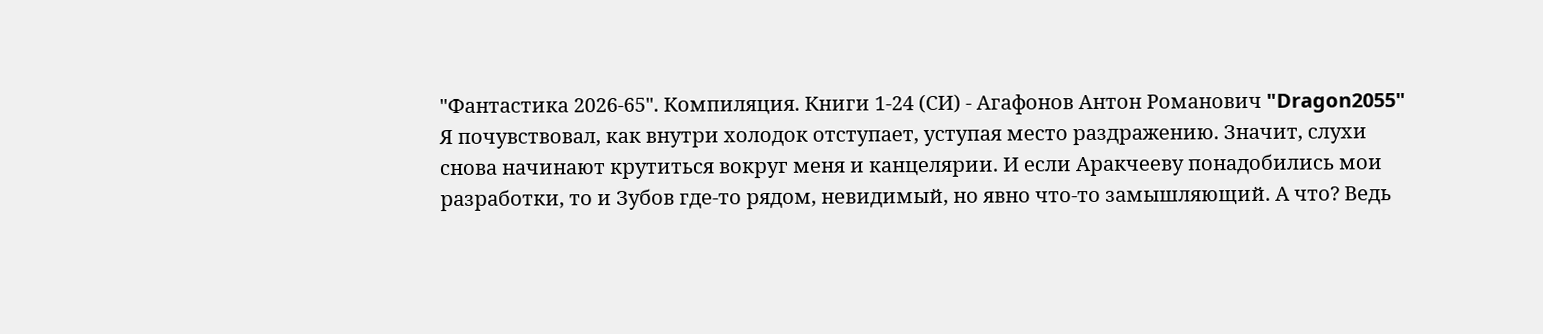"Фантастика 2026-65". Компиляция. Книги 1-24 (СИ) - Агафонов Антон Романович "Dragon2055"
Я почувствовал, как внутри холодок отступает, уступая место раздражению. Значит, слухи снова начинают крутиться вокруг меня и канцелярии. И если Аракчееву понадобились мои разработки, то и Зубов где-то рядом, невидимый, но явно что-то замышляющий. А что? Ведь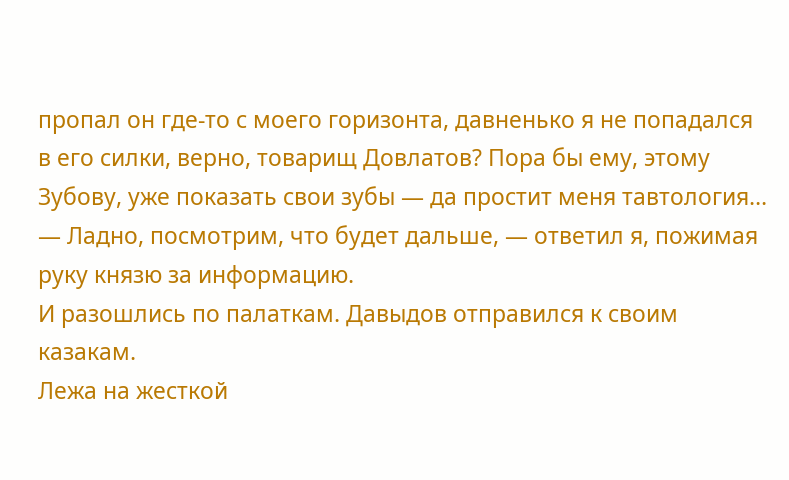пропал он где-то с моего горизонта, давненько я не попадался в его силки, верно, товарищ Довлатов? Пора бы ему, этому Зубову, уже показать свои зубы — да простит меня тавтология…
— Ладно, посмотрим, что будет дальше, — ответил я, пожимая руку князю за информацию.
И разошлись по палаткам. Давыдов отправился к своим казакам.
Лежа на жесткой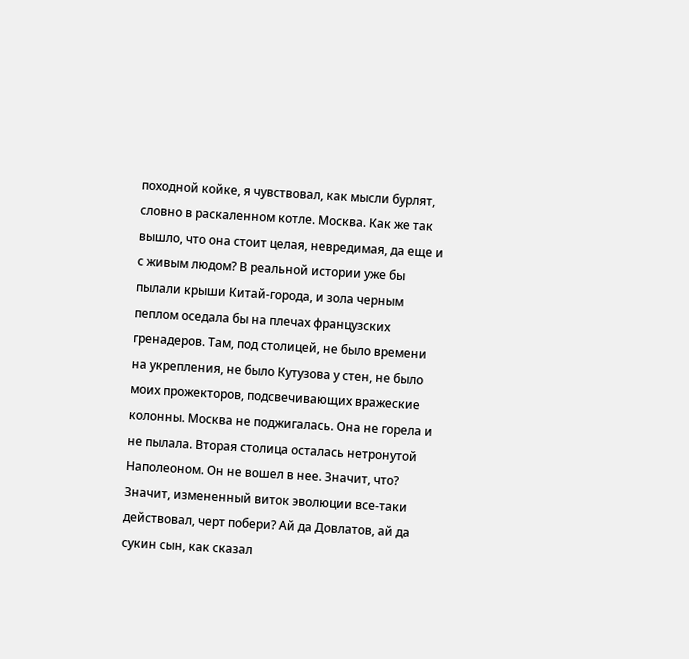походной койке, я чувствовал, как мысли бурлят, словно в раскаленном котле. Москва. Как же так вышло, что она стоит целая, невредимая, да еще и с живым людом? В реальной истории уже бы пылали крыши Китай-города, и зола черным пеплом оседала бы на плечах французских гренадеров. Там, под столицей, не было времени на укрепления, не было Кутузова у стен, не было моих прожекторов, подсвечивающих вражеские колонны. Москва не поджигалась. Она не горела и не пылала. Вторая столица осталась нетронутой Наполеоном. Он не вошел в нее. Значит, что? Значит, измененный виток эволюции все-таки действовал, черт побери? Ай да Довлатов, ай да сукин сын, как сказал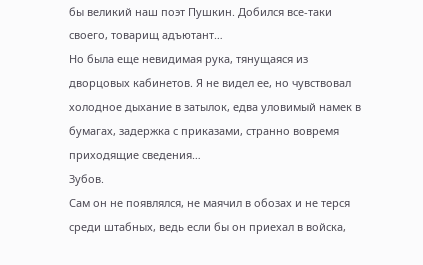бы великий наш поэт Пушкин. Добился все-таки своего, товарищ адъютант…
Но была еще невидимая рука, тянущаяся из дворцовых кабинетов. Я не видел ее, но чувствовал холодное дыхание в затылок, едва уловимый намек в бумагах, задержка с приказами, странно вовремя приходящие сведения…
Зубов.
Сам он не появлялся, не маячил в обозах и не терся среди штабных, ведь если бы он приехал в войска,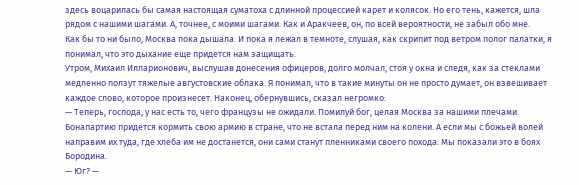здесь воцарилась бы самая настоящая суматоха с длинной процессией карет и колясок. Но его тень, кажется, шла рядом с нашими шагами. А, точнее, с моими шагами. Как и Аракчеев, он, по всей вероятности, не забыл обо мне.
Как бы то ни было, Москва пока дышала. И пока я лежал в темноте, слушая, как скрипит под ветром полог палатки, я понимал, что это дыхание еще придется нам защищать.
Утром, Михаил Илларионович, выслушав донесения офицеров, долго молчал, стоя у окна и следя, как за стеклами медленно ползут тяжелые августовские облака. Я понимал, что в такие минуты он не просто думает, он взвешивает каждое слово, которое произнесет. Наконец, обернувшись, сказал негромко:
— Теперь, господа, у нас есть то, чего французы не ожидали. Помилуй бог, целая Москва за нашими плечами. Бонапартию придется кормить свою армию в стране, что не встала перед ним на колени. А если мы с божьей волей направим их туда, где хлеба им не достанется, они сами станут пленниками своего похода. Мы показали это в боях Бородина.
— Юг? —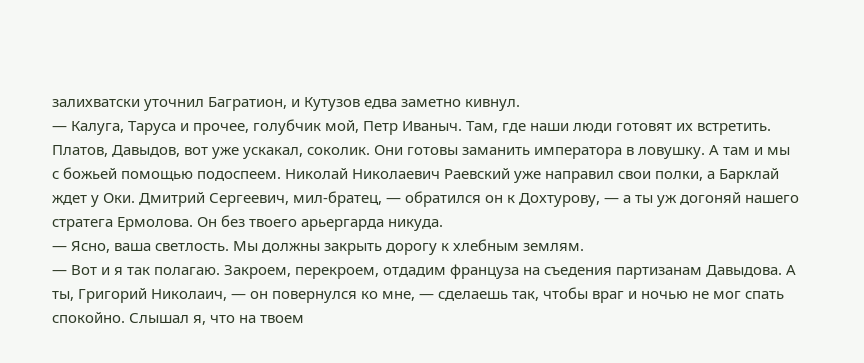залихватски уточнил Багратион, и Кутузов едва заметно кивнул.
— Калуга, Таруса и прочее, голубчик мой, Петр Иваныч. Там, где наши люди готовят их встретить. Платов, Давыдов, вот уже ускакал, соколик. Они готовы заманить императора в ловушку. А там и мы с божьей помощью подоспеем. Николай Николаевич Раевский уже направил свои полки, а Барклай ждет у Оки. Дмитрий Сергеевич, мил-братец, — обратился он к Дохтурову, — а ты уж догоняй нашего стратега Ермолова. Он без твоего арьергарда никуда.
— Ясно, ваша светлость. Мы должны закрыть дорогу к хлебным землям.
— Вот и я так полагаю. Закроем, перекроем, отдадим француза на съедения партизанам Давыдова. А ты, Григорий Николаич, — он повернулся ко мне, — сделаешь так, чтобы враг и ночью не мог спать спокойно. Слышал я, что на твоем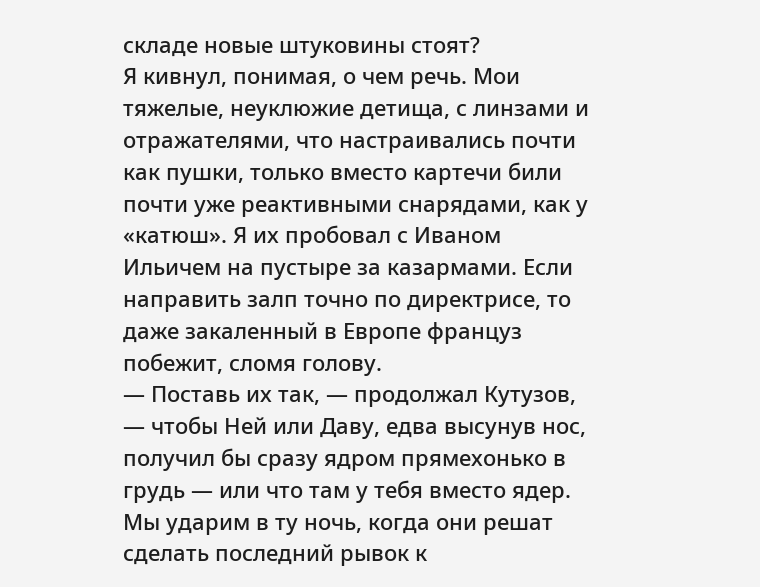складе новые штуковины стоят?
Я кивнул, понимая, о чем речь. Мои тяжелые, неуклюжие детища, с линзами и отражателями, что настраивались почти как пушки, только вместо картечи били почти уже реактивными снарядами, как у «катюш». Я их пробовал с Иваном Ильичем на пустыре за казармами. Если направить залп точно по директрисе, то даже закаленный в Европе француз побежит, сломя голову.
— Поставь их так, — продолжал Кутузов, — чтобы Ней или Даву, едва высунув нос, получил бы сразу ядром прямехонько в грудь — или что там у тебя вместо ядер. Мы ударим в ту ночь, когда они решат сделать последний рывок к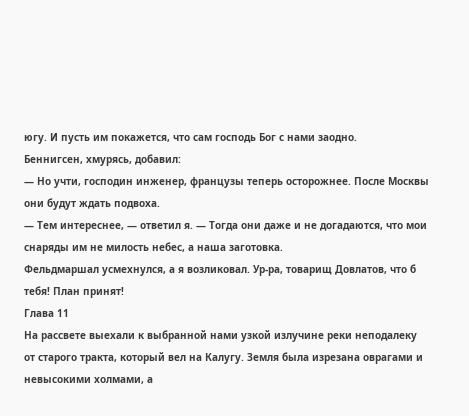югу. И пусть им покажется, что сам господь Бог с нами заодно.
Беннигсен, хмурясь, добавил:
— Но учти, господин инженер, французы теперь осторожнее. После Москвы они будут ждать подвоха.
— Тем интереснее, — ответил я. — Тогда они даже и не догадаются, что мои снаряды им не милость небес, а наша заготовка.
Фельдмаршал усмехнулся, а я возликовал. Ур-ра, товарищ Довлатов, что б тебя! План принят!
Глава 11
На рассвете выехали к выбранной нами узкой излучине реки неподалеку от старого тракта, который вел на Калугу. Земля была изрезана оврагами и невысокими холмами, а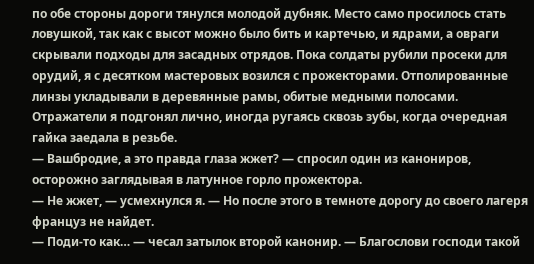по обе стороны дороги тянулся молодой дубняк. Место само просилось стать ловушкой, так как с высот можно было бить и картечью, и ядрами, а овраги скрывали подходы для засадных отрядов. Пока солдаты рубили просеки для орудий, я с десятком мастеровых возился с прожекторами. Отполированные линзы укладывали в деревянные рамы, обитые медными полосами. Отражатели я подгонял лично, иногда ругаясь сквозь зубы, когда очередная гайка заедала в резьбе.
— Вашбродие, а это правда глаза жжет? — спросил один из канониров, осторожно заглядывая в латунное горло прожектора.
— Не жжет, — усмехнулся я. — Но после этого в темноте дорогу до своего лагеря француз не найдет.
— Поди-то как… — чесал затылок второй канонир. — Благослови господи такой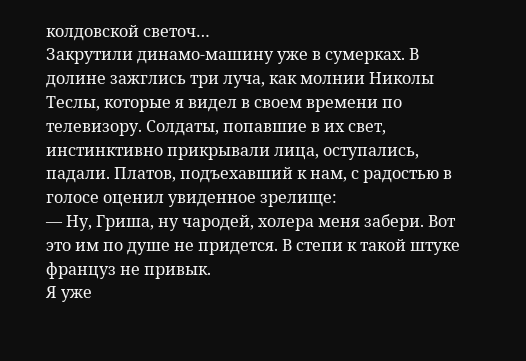колдовской светоч…
Закрутили динамо-машину уже в сумерках. В долине зажглись три луча, как молнии Николы Теслы, которые я видел в своем времени по телевизору. Солдаты, попавшие в их свет, инстинктивно прикрывали лица, оступались, падали. Платов, подъехавший к нам, с радостью в голосе оценил увиденное зрелище:
— Ну, Гриша, ну чародей, холера меня забери. Вот это им по душе не придется. В степи к такой штуке француз не привык.
Я уже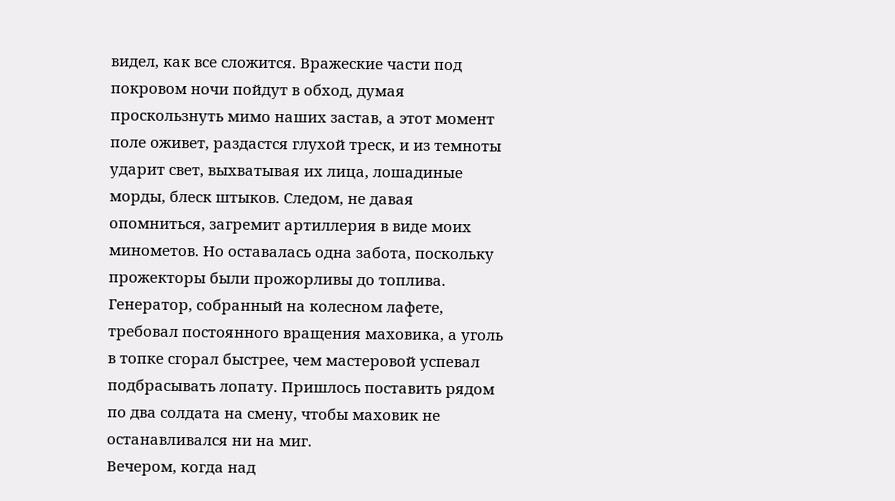видел, как все сложится. Вражеские части под покровом ночи пойдут в обход, думая проскользнуть мимо наших застав, а этот момент поле оживет, раздастся глухой треск, и из темноты ударит свет, выхватывая их лица, лошадиные морды, блеск штыков. Следом, не давая опомниться, загремит артиллерия в виде моих минометов. Но оставалась одна забота, поскольку прожекторы были прожорливы до топлива. Генератор, собранный на колесном лафете, требовал постоянного вращения маховика, а уголь в топке сгорал быстрее, чем мастеровой успевал подбрасывать лопату. Пришлось поставить рядом по два солдата на смену, чтобы маховик не останавливался ни на миг.
Вечером, когда над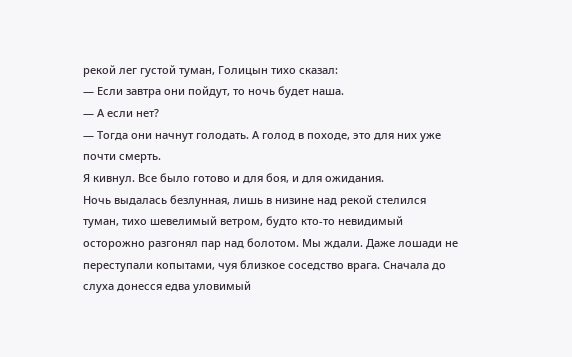рекой лег густой туман, Голицын тихо сказал:
— Если завтра они пойдут, то ночь будет наша.
— А если нет?
— Тогда они начнут голодать. А голод в походе, это для них уже почти смерть.
Я кивнул. Все было готово и для боя, и для ожидания.
Ночь выдалась безлунная, лишь в низине над рекой стелился туман, тихо шевелимый ветром, будто кто-то невидимый осторожно разгонял пар над болотом. Мы ждали. Даже лошади не переступали копытами, чуя близкое соседство врага. Сначала до слуха донесся едва уловимый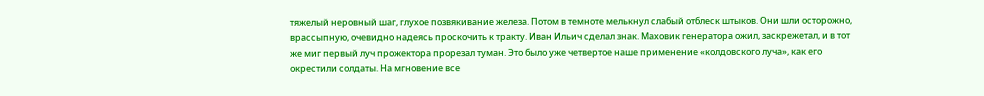тяжелый неровный шаг, глухое позвякивание железа. Потом в темноте мелькнул слабый отблеск штыков. Они шли осторожно, врассыпную, очевидно надеясь проскочить к тракту. Иван Ильич сделал знак. Маховик генератора ожил, заскрежетал, и в тот же миг первый луч прожектора прорезал туман. Это было уже четвертое наше применение «колдовского луча», как его окрестили солдаты. На мгновение все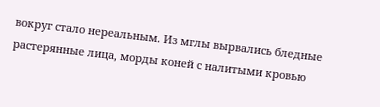вокруг стало нереальным. Из мглы вырвались бледные растерянные лица, морды коней с налитыми кровью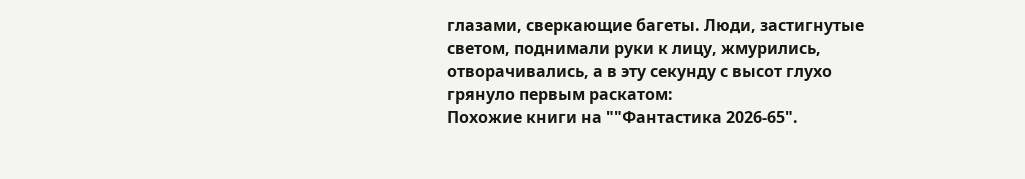глазами, сверкающие багеты. Люди, застигнутые светом, поднимали руки к лицу, жмурились, отворачивались, а в эту секунду с высот глухо грянуло первым раскатом:
Похожие книги на ""Фантастика 2026-65".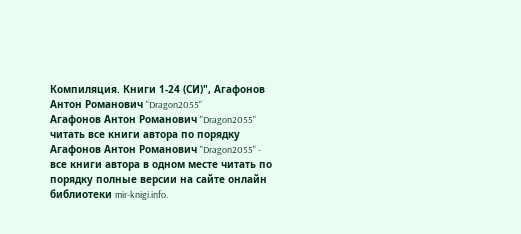Компиляция. Книги 1-24 (СИ)", Агафонов Антон Романович "Dragon2055"
Агафонов Антон Романович "Dragon2055" читать все книги автора по порядку
Агафонов Антон Романович "Dragon2055" - все книги автора в одном месте читать по порядку полные версии на сайте онлайн библиотеки mir-knigi.info.